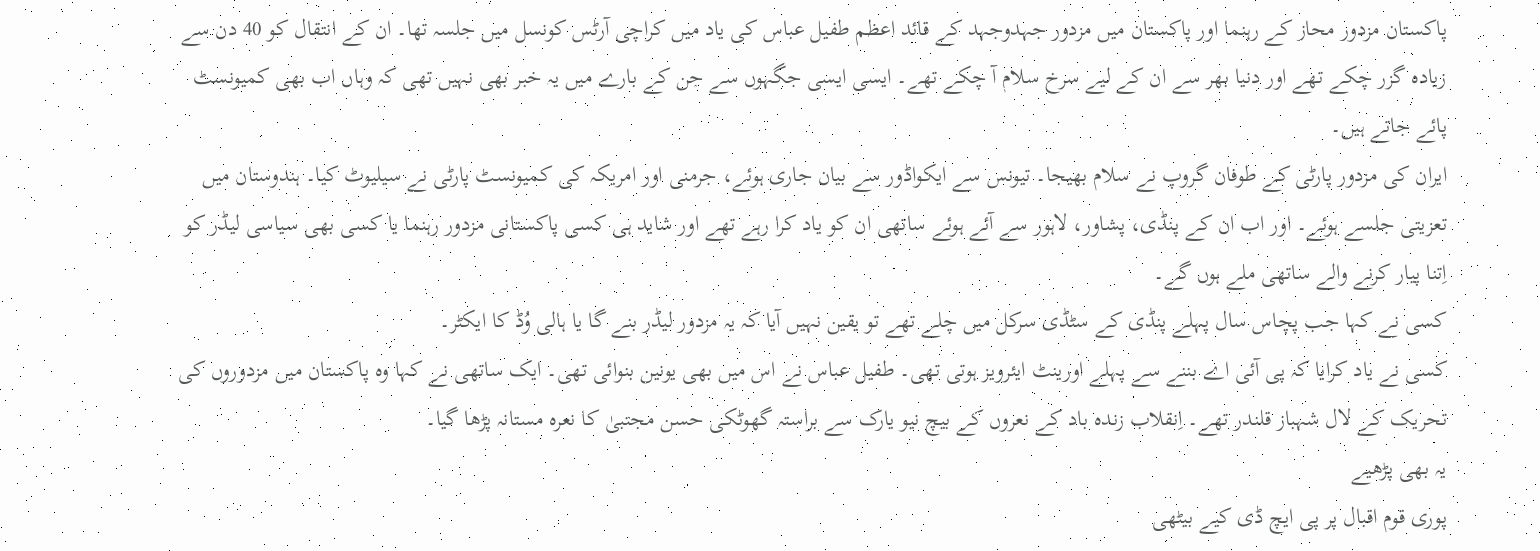پاکستان مزدور محاز کے رہنما اور پاکستان میں مزدور جہدوجہد کے قائد اعظم طفیل عباس کی یاد میں کراچی آرٹس کونسل میں جلسہ تھا۔ ان کے انتقال کو 40 دن سے زیادہ گزر چکے تھے اور دنیا بھر سے ان کے لیے سرخ سلام آ چکے تھے۔ ایسی ایسی جگہوں سے جن کے بارے میں یہ خبر بھی نہیں تھی کہ وہاں اب بھی کمیونسٹ پائے جاتے ہیں۔
ایران کی مزدور پارٹی کے طوفان گروپ نے سلام بھیجا۔ تیونس سے ایکواڈور سے بیان جاری ہوئے، جرمنی اور امریکہ کی کمیونسٹ پارٹی نے سیلیوٹ کیا۔ ہندوستان میں تعزیتی جلسے ہوئے۔ اور اب ان کے پنڈی، پشاور، لاہور سے آئے ہوئے ساتھی ان کو یاد کرا رہے تھے اور شاید ہی کسی پاکستانی مزدور رہنما یا کسی بھی سیاسی لیڈر کو اِتنا پیار کرنے والے ساتھی ملے ہوں گے۔
کسی نے کہا جب پچاس سال پہلے پنڈی کے سٹڈی سرکل میں چلے تھے تو یقین نہیں آیا کہ یہ مزدور لیڈر بنے گا یا ہالی وُڈ کا ایکٹر۔
کسی نے یاد کرایا کہ پی آئی اے بننے سے پہلے اورینٹ ایئرویز ہوتی تھی۔ طفیل عباس نے اس میں بھی یونین بنوائی تھی۔ ایک ساتھی نے کہا وہ پاکستان میں مزدوروں کی تحریک کے لال شہباز قلندر تھے۔ اِنقلاب زندہ باد کے نعروں کے بیچ نیو یارک سے براستہ گھوٹکی حسن مجتبیٰ کا نعرہ مستانہ پڑھا گیا۔
یہ بھی پڑھیے
پوری قوم اقبال پر پی ایچ ڈی کیے بیٹھی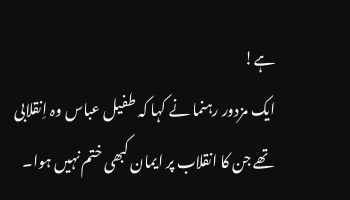ہے!
ایک مزدور رہنما نے کہا کہ طفیل عباس وہ اِنقلابی تھے جن کا انقلاب پر ایمان کبھی ختم نہیں ہوا۔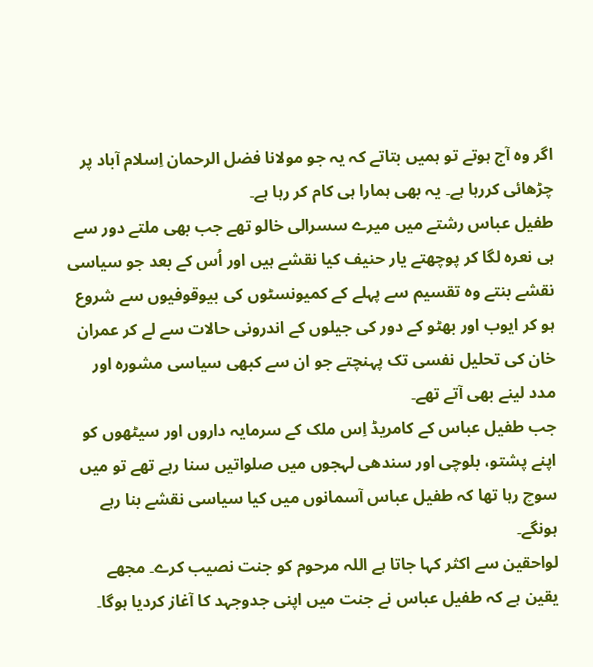اگر وہ آج ہوتے تو ہمیں بتاتے کہ یہ جو مولانا فضل الرحمان اِسلام آباد پر چڑھائی کررہا ہے۔ یہ بھی ہمارا ہی کام کر رہا ہے۔
طفیل عباس رشتے میں میرے سسرالی خالو تھے جب بھی ملتے دور سے ہی نعرہ لگا کر پوچھتے یار حنیف کیا نقشے ہیں اور اُس کے بعد جو سیاسی نقشے بنتے وہ تقسیم سے پہلے کے کمیونسٹوں کی بیوقوفیوں سے شروع ہو کر ایوب اور بھٹو کے دور کی جیلوں کے اندرونی حالات سے لے کر عمران خان کی تحلیل نفسی تک پہنچتے جو ان سے کبھی سیاسی مشورہ اور مدد لینے بھی آتے تھے۔
جب طفیل عباس کے کامریڈ اِس ملک کے سرمایہ داروں اور سیٹھوں کو اپنے پشتو، بلوچی اور سندھی لہجوں میں صلواتیں سنا رہے تھے تو میں سوچ رہا تھا کہ طفیل عباس آسمانوں میں کیا سیاسی نقشے بنا رہے ہونگے۔
لواحقین سے اکثر کہا جاتا ہے اللہ مرحوم کو جنت نصیب کرے۔ مجھے یقین ہے کہ طفیل عباس نے جنت میں اپنی جدوجہد کا آغاز کردیا ہوگا۔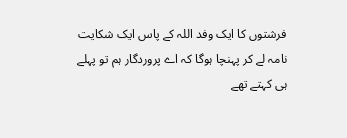فرشتوں کا ایک وفد اللہ کے پاس ایک شکایت نامہ لے کر پہنچا ہوگا کہ اے پروردگار ہم تو پہلے ہی کہتے تھے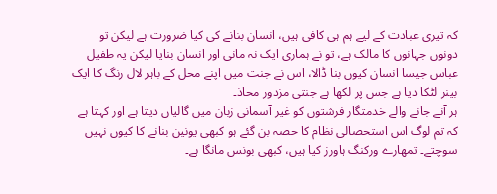کہ تیری عبادت کے لیے ہم ہی کافی ہیں، انسان بنانے کی کیا ضرورت ہے لیکن تو دونوں جہانوں کا مالک ہے، تو نے ہماری ایک نہ مانی اور انسان بنایا لیکن یہ طفیل عباس جیسا انسان کیوں بنا ڈالا، اس نے جنت میں اپنے محل کے باہر لال رنگ کا ایک بینر لٹکا دیا ہے جس پر لکھا ہے جنتی مزدور محاذ۔
ہر آنے جانے والے خدمتگار فرشتوں کو غیر آسمانی زبان میں گالیاں دیتا ہے اور کہتا ہے کہ تم لوگ اس استحصالی نظام کا حصہ بن گئے ہو کبھی یونین بنانے کا کیوں نہیں سوچتے۔ تمھارے ورکنگ ہاورز کیا ہیں، کبھی بونس مانگا ہے۔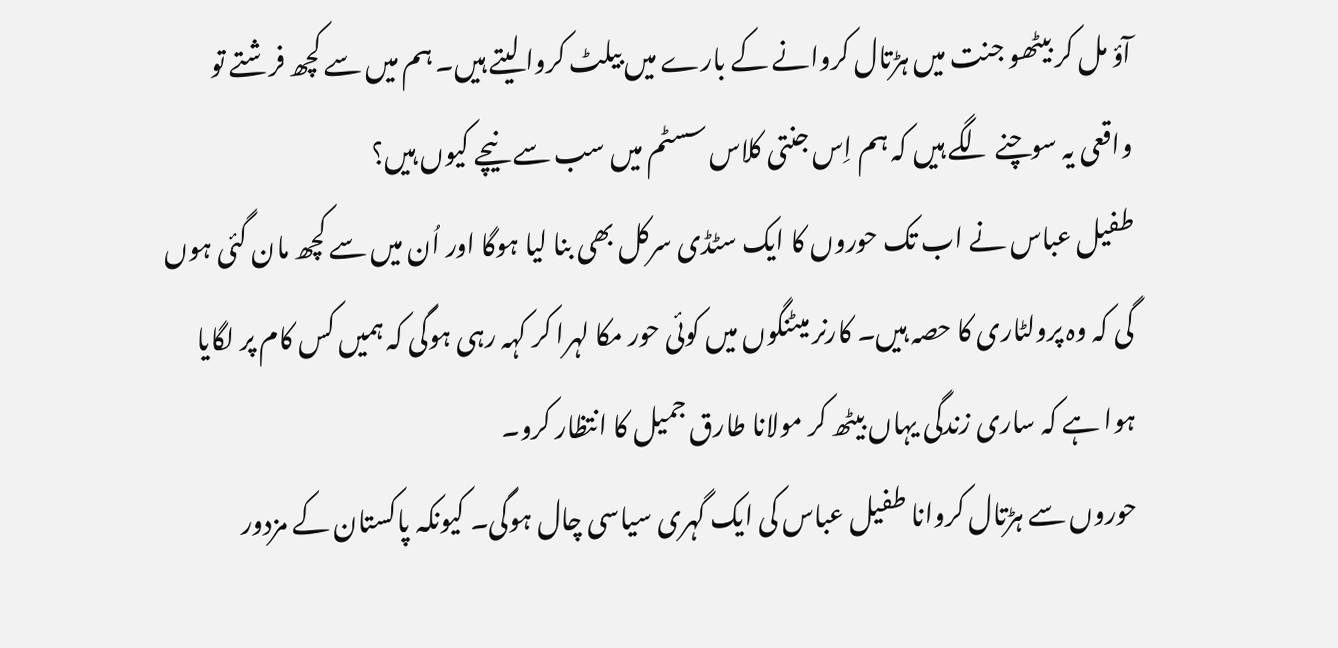آؤ مل کر بیٹھو جنت میں ہڑتال کروانے کے بارے میں بیلٹ کروا لیتے ہیں۔ ہم میں سے کچھ فرشتے تو واقعی یہ سوچنے لگے ہیں کہ ہم اِس جنتی کلاس سسٹم میں سب سے نیچے کیوں ہیں؟
طفیل عباس نے اب تک حوروں کا ایک سٹڈی سرکل بھی بنا لیا ہوگا اور اُن میں سے کچھ مان گئی ہوں گی کہ وہ پرولٹاری کا حصہ ہیں۔ کارنر میٹنگوں میں کوئی حور مکا لہرا کر کہہ رہی ہوگی کہ ہمیں کس کام پر لگایا ہوا ہے کہ ساری زندگی یہاں بیٹھ کر مولانا طارق جمیل کا انتظار کرو۔
حوروں سے ہڑتال کروانا طفیل عباس کی ایک گہری سیاسی چال ہوگی۔ کیونکہ پاکستان کے مزدور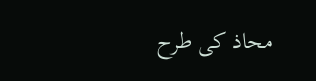محاذ کی طرح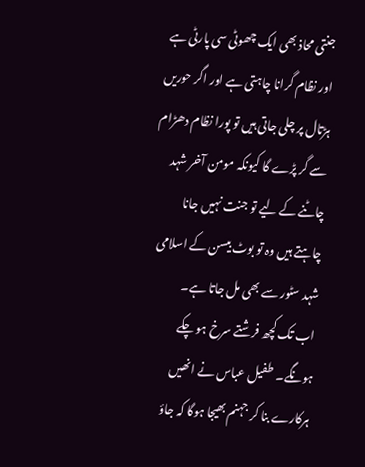جنتی محاذ بھی ایک چھوٹی سی پارٹی ہے اور نظام گرانا چاہتی ہے اور اگر حوریں ہڑتال پر چلی جاتی ہیں تو پورا نظام دھڑام سے گر پڑے گا کیونکہ مومن آخر شہد چاٹنے کے لیے تو جنت نہیں جانا چاہتے ہیں وہ تو بوٹ بیسن کے اسلامی شہد سٹور سے بھی مل جاتا ہے۔
اب تک کچھ فرشتے سرخ ہو چکے ہونگے۔ طفیل عباس نے انھیں ہرکارے بنا کر جہنم بھیجا ہوگا کہ جاؤ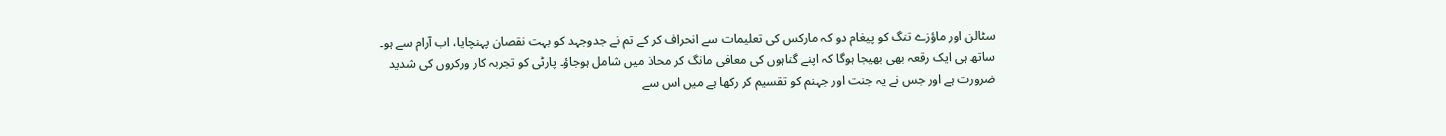سٹالن اور ماؤزے تنگ کو پیغام دو کہ مارکس کی تعلیمات سے انحراف کر کے تم نے جدوجہد کو بہت نقصان پہنچایا، اب آرام سے ہو۔
ساتھ ہی ایک رقعہ بھی بھیجا ہوگا کہ اپنے گناہوں کی معافی مانگ کر محاذ میں شامل ہوجاؤ۔ پارٹی کو تجربہ کار ورکروں کی شدید ضرورت ہے اور جس نے یہ جنت اور جہنم کو تقسیم کر رکھا ہے میں اس سے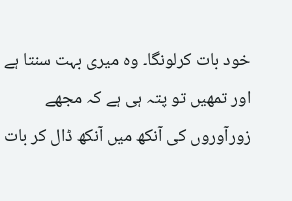خود بات کرلونگا۔ وہ میری بہت سنتا ہے اور تمھیں تو پتہ ہی ہے کہ مجھے زورآوروں کی آنکھ میں آنکھ ڈال کر بات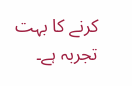کرنے کا بہت تجربہ ہے۔